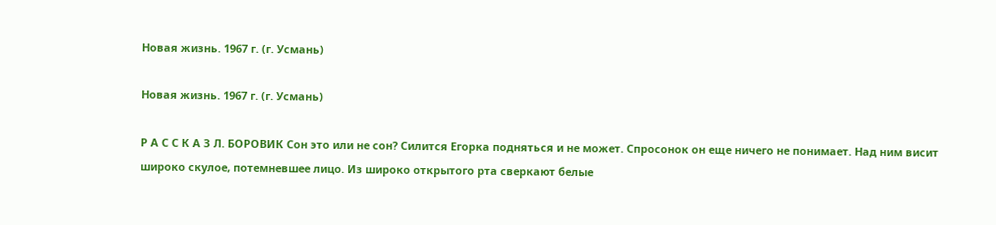Новая жизнь. 1967 г. (г. Усмань)

Новая жизнь. 1967 г. (г. Усмань)

Р А С С К А З Л. БОРОВИК Сон это или не сон? Силится Егорка подняться и не может. Спросонок он еще ничего не понимает. Над ним висит широко скулое, потемневшее лицо. Из широко открытого рта сверкают белые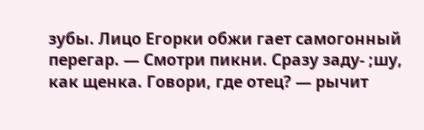зубы. Лицо Егорки обжи гает самогонный перегар. — Смотри пикни. Сразу заду- ;шу, как щенка. Говори, где отец? — рычит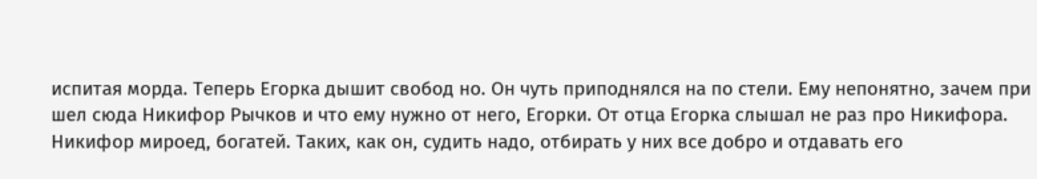испитая морда. Теперь Егорка дышит свобод но. Он чуть приподнялся на по стели. Ему непонятно, зачем при шел сюда Никифор Рычков и что ему нужно от него, Егорки. От отца Егорка слышал не раз про Никифора. Никифор мироед, богатей. Таких, как он, судить надо, отбирать у них все добро и отдавать его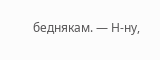беднякам. — Н-ну,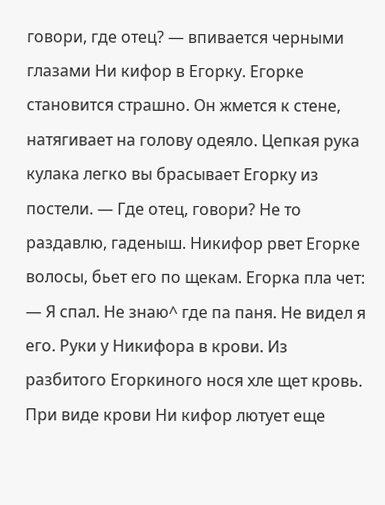говори, где отец? — впивается черными глазами Ни кифор в Егорку. Егорке становится страшно. Он жмется к стене, натягивает на голову одеяло. Цепкая рука кулака легко вы брасывает Егорку из постели. — Где отец, говори? Не то раздавлю, гаденыш. Никифор рвет Егорке волосы, бьет его по щекам. Егорка пла чет: — Я спал. Не знаю^ где па паня. Не видел я его. Руки у Никифора в крови. Из разбитого Егоркиного нося хле щет кровь. При виде крови Ни кифор лютует еще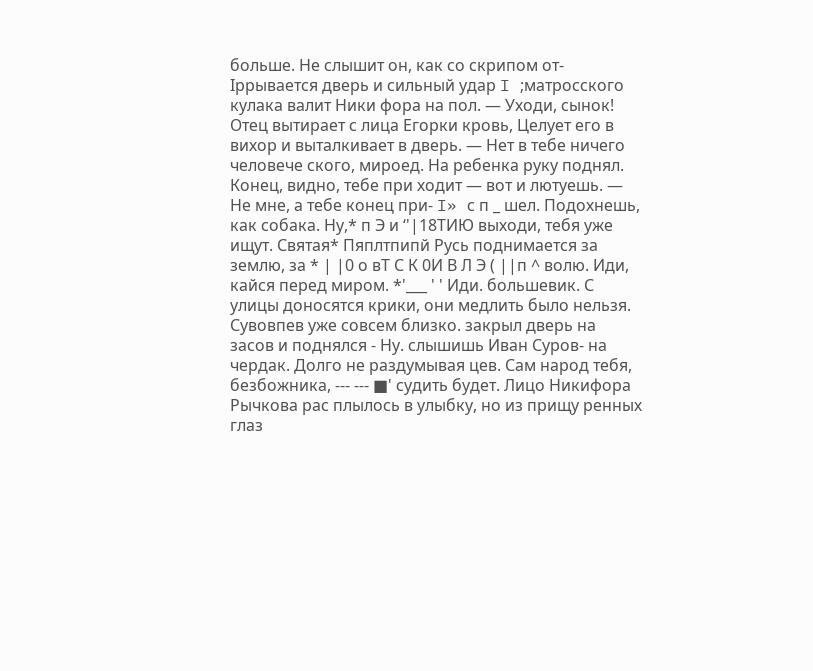больше. Не слышит он, как со скрипом от- Iррывается дверь и сильный удар I ;матросского кулака валит Ники фора на пол. — Уходи, сынок! Отец вытирает с лица Егорки кровь, Целует его в вихор и выталкивает в дверь. — Нет в тебе ничего человече ского, мироед. На ребенка руку поднял. Конец, видно, тебе при ходит — вот и лютуешь. — Не мне, а тебе конец при- I» с п _ шел. Подохнешь, как собака. Ну,* п Э и ‘'|18ТИЮ выходи, тебя уже ищут. Святая* Пяплтпипй Русь поднимается за землю, за * | |0 о вТ С К 0И В Л Э ( ||п ^ волю. Иди, кайся перед миром. *'___ ' ' Иди. большевик. С улицы доносятся крики, они медлить было нельзя. Сувовпев уже совсем близко. закрыл дверь на засов и поднялся - Ну. слышишь Иван Суров- на чердак. Долго не раздумывая цев. Сам народ тебя, безбожника, --- --- ■' судить будет. Лицо Никифора Рычкова рас плылось в улыбку, но из прищу ренных глаз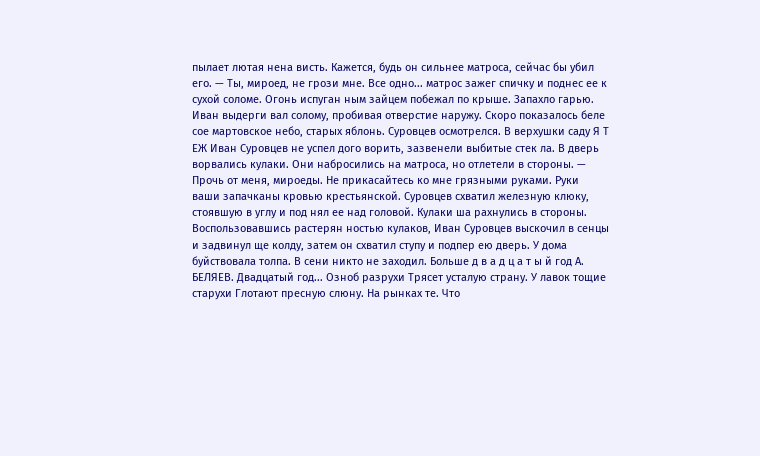пылает лютая нена висть. Кажется, будь он сильнее матроса, сейчас бы убил его. — Ты, мироед, не грози мне. Все одно... матрос зажег спичку и поднес ее к сухой соломе. Огонь испуган ным зайцем побежал по крыше. Запахло гарью. Иван выдерги вал солому, пробивая отверстие наружу. Скоро показалось беле сое мартовское небо, старых яблонь. Суровцев осмотрелся. В верхушки саду Я Т ЕЖ Иван Суровцев не успел дого ворить, зазвенели выбитые стек ла. В дверь ворвались кулаки. Они набросились на матроса, но отлетели в стороны. — Прочь от меня, мироеды. Не прикасайтесь ко мне грязными руками. Руки ваши запачканы кровью крестьянской. Суровцев схватил железную клюку, стоявшую в углу и под нял ее над головой. Кулаки ша рахнулись в стороны. Воспользовавшись растерян ностью кулаков, Иван Суровцев выскочил в сенцы и задвинул ще колду, затем он схватил ступу и подпер ею дверь. У дома буйствовала толпа. В сени никто не заходил. Больше д в а д ц а т ы й год А. БЕЛЯЕВ. Двадцатый год... Озноб разрухи Трясет усталую страну. У лавок тощие старухи Глотают пресную слюну. На рынках те. Что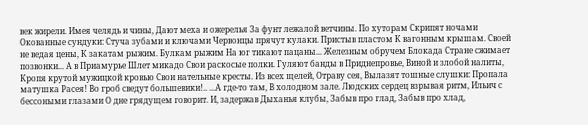век жирели. Имея челядь и чины, Дают меха и ожерелья За фунт лежалой ветчины. По хуторам Скрипят ночами Окованные сундуки: Стуча зубами и ключами Червонцы прячут кулаки. Пристыв пластом К вагонным крышам. Своей не ведая цены, К закатам рыжим. Булкам рыжим На юг тикают пацаны... Железным обручем Блокада Стране сжимает позвонки... А в Приамурье Шлет микадо Свои раскосые полки. Гуляют банды в Приднепровье, Виной и злобой налиты, Кропя крутой мужицкой кровью Свои нательные кресты. Из всех щелей, Отраву сея, Вылазят тошные слушки: Пропала матушка Расея! Во гроб сведут большевики!.. ...А где-то там, В холодном зале. Людских сердец взрывая ритм, Ильич с бессоными глазами О дне грядущем говорит. И, задержав Дыханья клубы, Забыв про глад, Забыв про хлад,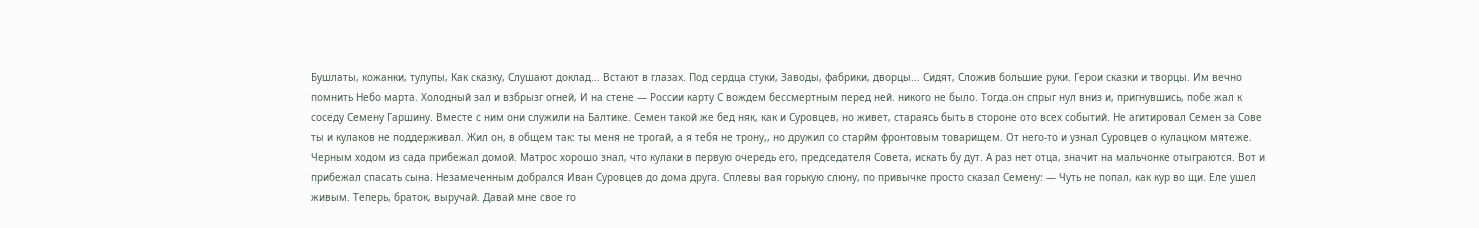Бушлаты, кожанки, тулупы, Как сказку, Слушают доклад... Встают в глазах. Под сердца стуки, Заводы, фабрики, дворцы... Сидят, Сложив большие руки. Герои сказки и творцы. Им вечно помнить Небо марта. Холодный зал и взбрызг огней, И на стене — России карту С вождем бессмертным перед ней. никого не было. Тогда.он спрыг нул вниз и, пригнувшись, побе жал к соседу Семену Гаршину. Вместе с ним они служили на Балтике. Семен такой же бед няк, как и Суровцев, но живет, стараясь быть в стороне ото всех событий. Не агитировал Семен за Сове ты и кулаков не поддерживал. Жил он, в общем так: ты меня не трогай, а я тебя не трону,, но дружил со старйм фронтовым товарищем. От него-то и узнал Суровцев о кулацком мятеже. Черным ходом из сада прибежал домой. Матрос хорошо знал, что кулаки в первую очередь его, председателя Совета, искать бу дут. А раз нет отца, значит на мальчонке отыграются. Вот и прибежал спасать сына. Незамеченным добрался Иван Суровцев до дома друга. Сплевы вая горькую слюну, по привычке просто сказал Семену: — Чуть не попал, как кур во щи. Еле ушел живым. Теперь, браток, выручай. Давай мне свое го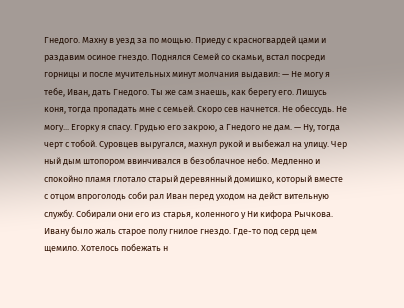Гнедого. Махну в уезд за по мощью. Приеду с красногвардей цами и раздавим осиное гнездо. Поднялся Семей со скамьи, встал посреди горницы и после мучительных минут молчания выдавил: — Не могу я тебе, Иван, дать Гнедого. Ты же сам знаешь, как берегу его. Лишусь коня, тогда пропадать мне с семьей. Скоро сев начнется. Не обессудь. Не могу... Егорку я спасу. Грудью его закрою, а Гнедого не дам. — Ну, тогда черт с тобой. Суровцев выругался, махнул рукой и выбежал на улицу. Чер ный дым штопором ввинчивался в безоблачное небо. Медленно и спокойно пламя глотало старый деревянный домишко, который вместе с отцом впроголодь соби рал Иван перед уходом на дейст вительную службу. Собирали они его из старья, коленного у Ни кифора Рычкова. Ивану было жаль старое полу гнилое гнездо. Где-то под серд цем щемило. Хотелось побежать н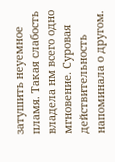затушить неуемное пламя. Такая слабость владела нм всего одно мгновение. Суровая действительность напоминала о другом.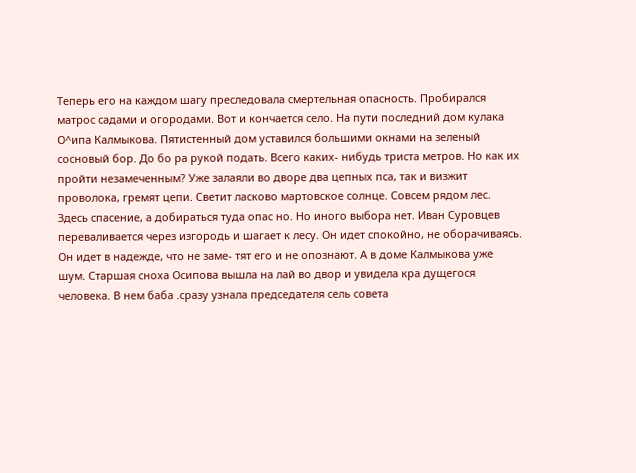Теперь его на каждом шагу преследовала смертельная опасность. Пробирался матрос садами и огородами. Вот и кончается село. На пути последний дом кулака О^ипа Калмыкова. Пятистенный дом уставился большими окнами на зеленый сосновый бор. До бо ра рукой подать. Всего каких- нибудь триста метров. Но как их пройти незамеченным? Уже залаяли во дворе два цепных пса, так и визжит проволока, гремят цепи. Светит ласково мартовское солнце. Совсем рядом лес. Здесь спасение, а добираться туда опас но. Но иного выбора нет. Иван Суровцев переваливается через изгородь и шагает к лесу. Он идет спокойно, не оборачиваясь. Он идет в надежде, что не заме- тят его и не опознают. А в доме Калмыкова уже шум. Старшая сноха Осипова вышла на лай во двор и увидела кра дущегося человека. В нем баба .сразу узнала председателя сель совета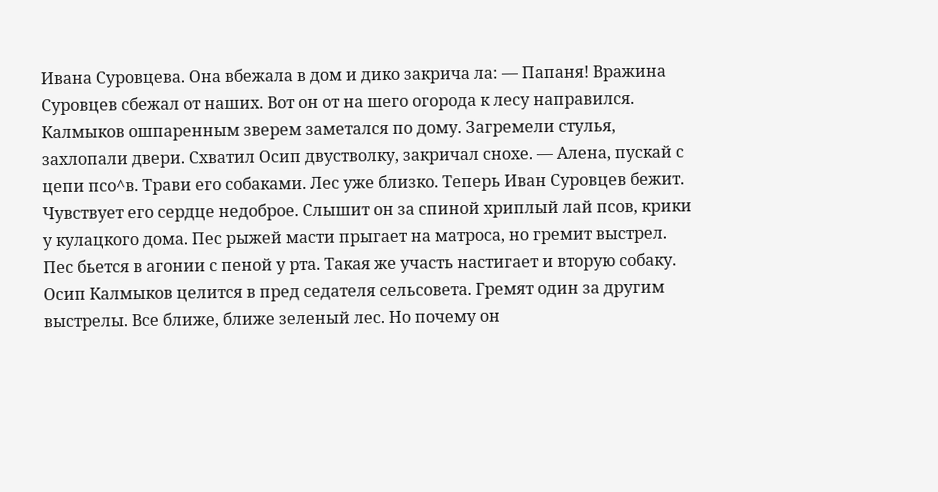Ивана Суровцева. Она вбежала в дом и дико закрича ла: — Папаня! Вражина Суровцев сбежал от наших. Вот он от на шего огорода к лесу направился. Калмыков ошпаренным зверем заметался по дому. Загремели стулья, захлопали двери. Схватил Осип двустволку, закричал снохе. — Алена, пускай с цепи псо^в. Трави его собаками. Лес уже близко. Теперь Иван Суровцев бежит. Чувствует его сердце недоброе. Слышит он за спиной хриплый лай псов, крики у кулацкого дома. Пес рыжей масти прыгает на матроса, но гремит выстрел. Пес бьется в агонии с пеной у рта. Такая же участь настигает и вторую собаку. Осип Калмыков целится в пред седателя сельсовета. Гремят один за другим выстрелы. Все ближе, ближе зеленый лес. Но почему он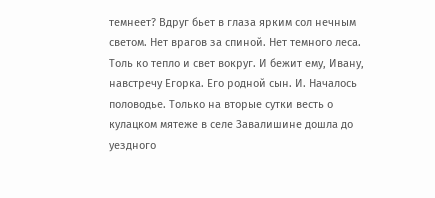темнеет? Вдруг бьет в глаза ярким сол нечным светом. Нет врагов за спиной. Нет темного леса. Толь ко тепло и свет вокруг. И бежит ему, Ивану, навстречу Егорка. Его родной сын. И. Началось половодье. Только на вторые сутки весть о кулацком мятеже в селе Завалишине дошла до уездного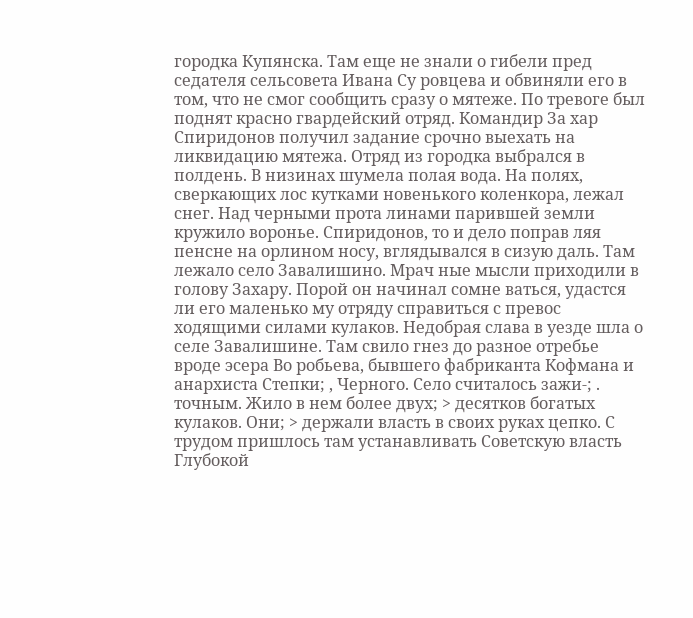городка Купянска. Там еще не знали о гибели пред седателя сельсовета Ивана Су ровцева и обвиняли его в том, что не смог сообщить сразу о мятеже. По тревоге был поднят красно гвардейский отряд. Командир За хар Спиридонов получил задание срочно выехать на ликвидацию мятежа. Отряд из городка выбрался в полдень. В низинах шумела полая вода. На полях, сверкающих лос кутками новенького коленкора, лежал снег. Над черными прота линами парившей земли кружило воронье. Спиридонов, то и дело поправ ляя пенсне на орлином носу, вглядывался в сизую даль. Там лежало село Завалишино. Мрач ные мысли приходили в голову Захару. Порой он начинал сомне ваться, удастся ли его маленько му отряду справиться с превос ходящими силами кулаков. Недобрая слава в уезде шла о селе Завалишине. Там свило гнез до разное отребье вроде эсера Во робьева, бывшего фабриканта Кофмана и анархиста Степки; , Черного. Село считалось зажи-; . точным. Жило в нем более двух; > десятков богатых кулаков. Они; > держали власть в своих руках цепко. С трудом пришлось там устанавливать Советскую власть Глубокой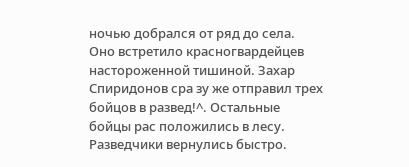ночью добрался от ряд до села. Оно встретило красногвардейцев настороженной тишиной. Захар Спиридонов сра зу же отправил трех бойцов в развед!^. Остальные бойцы рас положились в лесу. Разведчики вернулись быстро.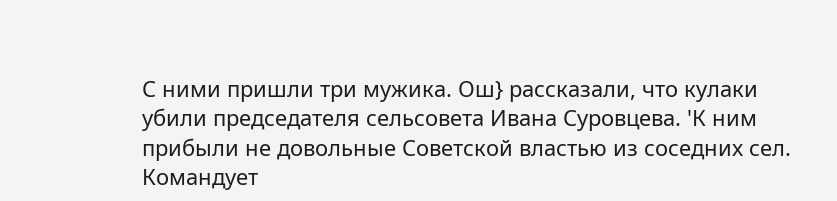С ними пришли три мужика. Ош} рассказали, что кулаки убили председателя сельсовета Ивана Суровцева. 'К ним прибыли не довольные Советской властью из соседних сел. Командует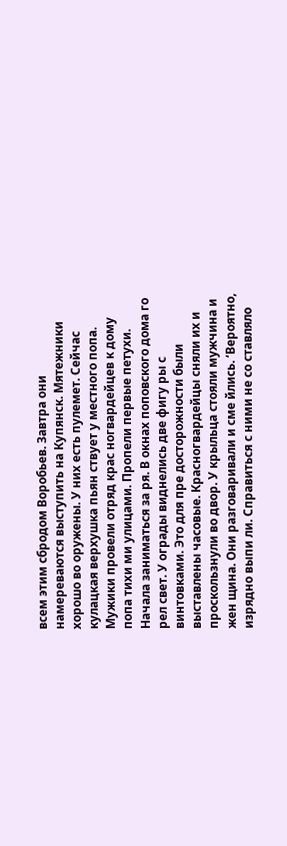всем этим сбродом Воробьев. Завтра они намереваются выступить на Купянск. Мятежники хорошо во оружены. У них есть пулемет. Сейчас кулацкая верхушка пьян ствует у местного попа. Мужики провели отряд крас ногвардейцев к дому попа тихи ми улицами. Пропели первые петухи. Начала заниматься за ря. В окнах поповского дома го рел свет. У ограды виднелись две фигу ры с винтовками. Это для пре досторожности были выставлены часовые. Красногвардейцы сняли их и проскользнули во двор. У крыльца стояли мужчина и жен щина. Они разговаривали и сме йлись. ‘Вероятно, изрядно выпи ли. Справиться с ними не со ставляло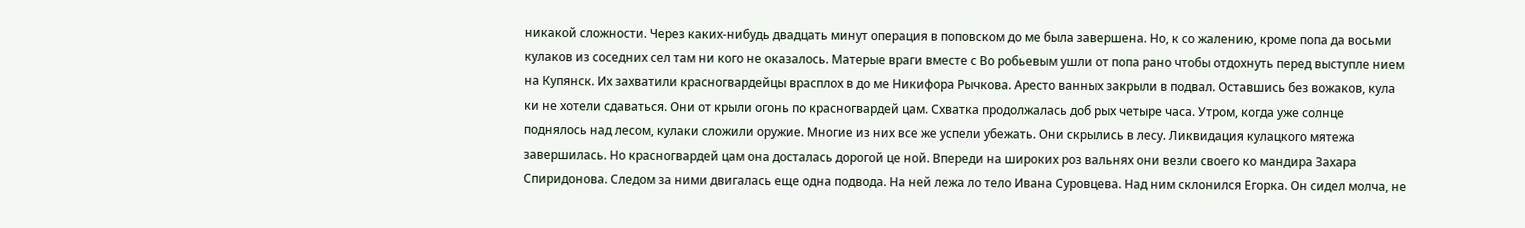никакой сложности. Через каких-нибудь двадцать минут операция в поповском до ме была завершена. Но, к со жалению, кроме попа да восьми кулаков из соседних сел там ни кого не оказалось. Матерые враги вместе с Во робьевым ушли от попа рано чтобы отдохнуть перед выступле нием на Купянск. Их захватили красногвардейцы врасплох в до ме Никифора Рычкова. Аресто ванных закрыли в подвал. Оставшись без вожаков, кула ки не хотели сдаваться. Они от крыли огонь по красногвардей цам. Схватка продолжалась доб рых четыре часа. Утром, когда уже солнце поднялось над лесом, кулаки сложили оружие. Многие из них все же успели убежать. Они скрылись в лесу. Ликвидация кулацкого мятежа завершилась. Но красногвардей цам она досталась дорогой це ной. Впереди на широких роз вальнях они везли своего ко мандира Захара Спиридонова. Следом за ними двигалась еще одна подвода. На ней лежа ло тело Ивана Суровцева. Над ним склонился Егорка. Он сидел молча, не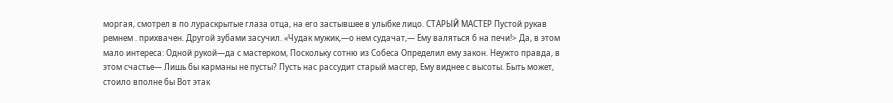моргая, смотрел в по лураскрытые глаза отца, на его застывшее в улыбке лицо. СТАРЫЙ МАСТЕР Пустой рукав ремнем . прихвачен. Другой зубами засучил. «Чудак мужик,—о нем судачат,— Ему валяться б на печи!> Да, в этом мало интереса: Одной рукой—да с мастерком, Поскольку сотню из Собеса Определил ему закон. Неужто правда, в этом счастье— Лишь бы карманы не пусты? Пусть нас рассудит старый масгер, Ему виднее с высоты. Быть может, стоило вполне бы Вот этак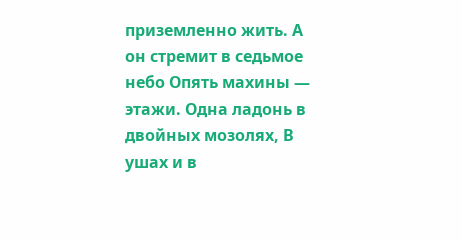приземленно жить. А он стремит в седьмое небо Опять махины — этажи. Одна ладонь в двойных мозолях, В ушах и в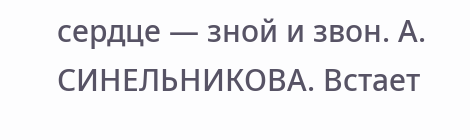сердце — зной и звон. А. СИНЕЛЬНИКОВА. Встает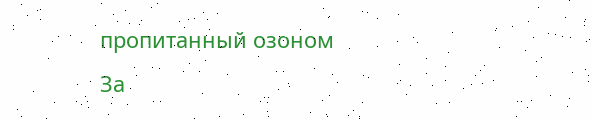пропитанный озоном За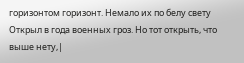горизонтом горизонт. Немало их по белу свету Открыл в года военных гроз. Но тот открыть, что выше нету,|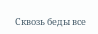Сквозь беды все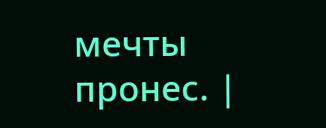мечты пронес. |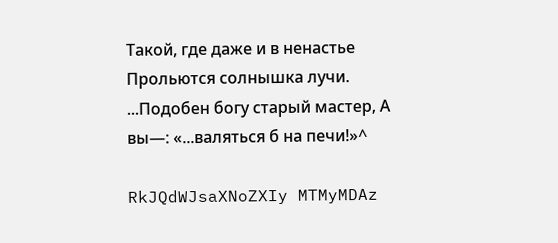Такой, где даже и в ненастье Прольются солнышка лучи. ...Подобен богу старый мастер, А вы—: «...валяться б на печи!»^

RkJQdWJsaXNoZXIy MTMyMDAz